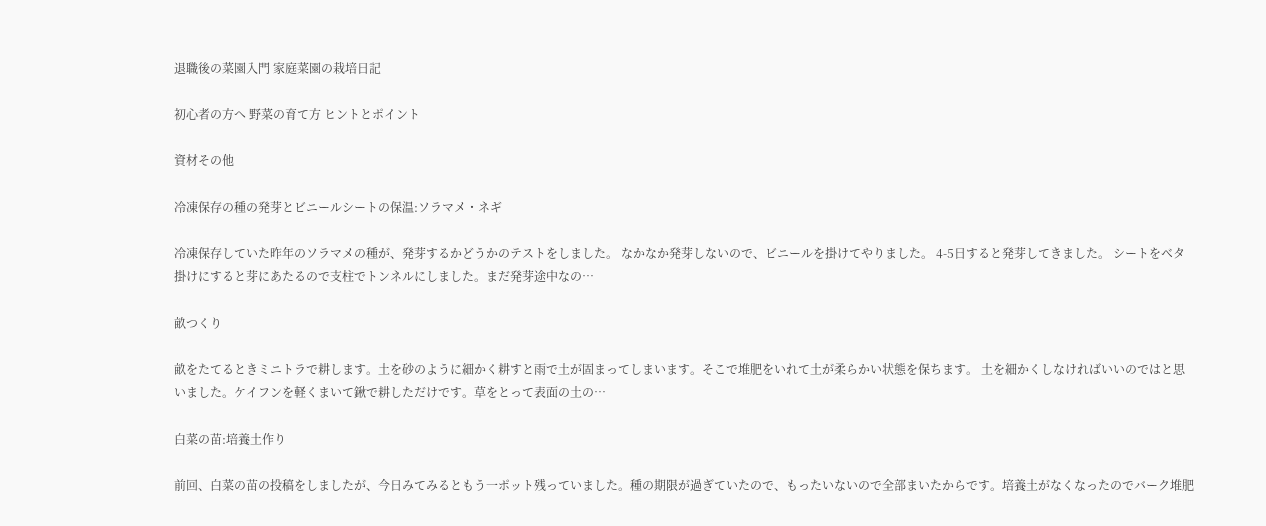退職後の菜園入門 家庭菜園の栽培日記

初心者の方へ 野菜の育て方 ヒントとポイント

資材その他

冷凍保存の種の発芽とビニールシートの保温:ソラマメ・ネギ

冷凍保存していた昨年のソラマメの種が、発芽するかどうかのテストをしました。 なかなか発芽しないので、ビニールを掛けてやりました。 4-5日すると発芽してきました。 シートをベタ掛けにすると芽にあたるので支柱でトンネルにしました。まだ発芽途中なの…

畝つくり

畝をたてるときミニトラで耕します。土を砂のように細かく耕すと雨で土が固まってしまいます。そこで堆肥をいれて土が柔らかい状態を保ちます。 土を細かくしなければいいのではと思いました。ケイフンを軽くまいて鍬で耕しただけです。草をとって表面の土の…

白菜の苗:培養土作り

前回、白菜の苗の投稿をしましたが、今日みてみるともう一ポット残っていました。種の期限が過ぎていたので、もったいないので全部まいたからです。培養土がなくなったのでバーク堆肥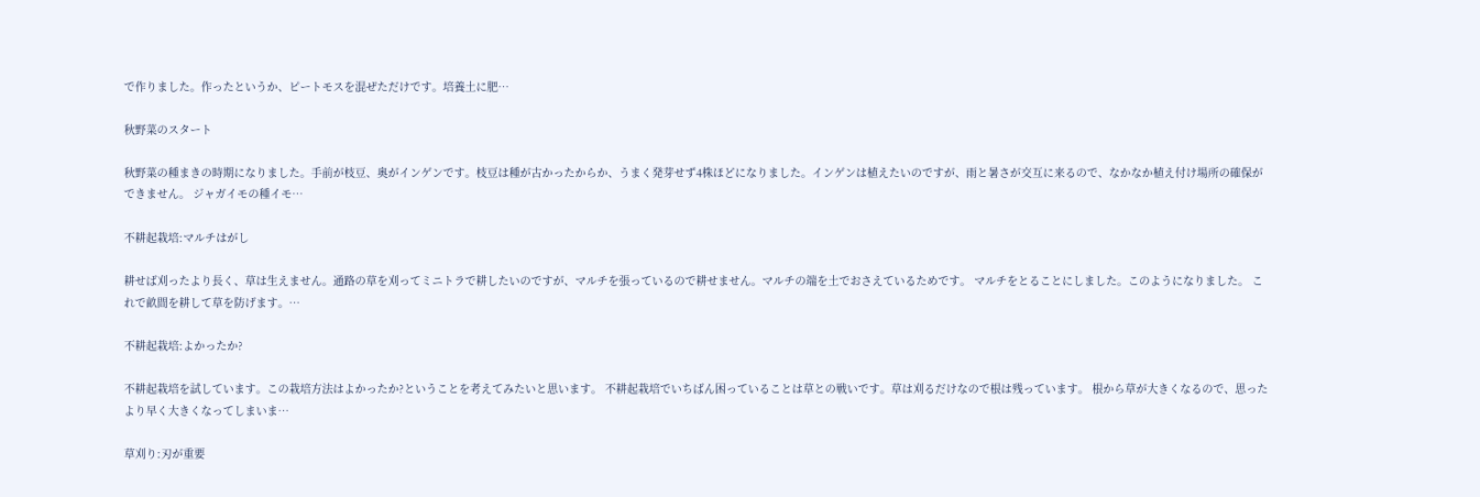で作りました。作ったというか、ピートモスを混ぜただけです。培養土に肥…

秋野菜のスタート

秋野菜の種まきの時期になりました。手前が枝豆、奥がインゲンです。枝豆は種が古かったからか、うまく発芽せず4株ほどになりました。インゲンは植えたいのですが、雨と暑さが交互に来るので、なかなか植え付け場所の確保ができません。 ジャガイモの種イモ…

不耕起栽培:マルチはがし

耕せば刈ったより長く、草は生えません。通路の草を刈ってミニトラで耕したいのですが、マルチを張っているので耕せません。マルチの端を土でおさえているためです。 マルチをとることにしました。このようになりました。 これで畝間を耕して草を防げます。…

不耕起栽培:よかったか?

不耕起栽培を試しています。この栽培方法はよかったか?ということを考えてみたいと思います。 不耕起栽培でいちばん困っていることは草との戦いです。草は刈るだけなので根は残っています。 根から草が大きくなるので、思ったより早く大きくなってしまいま…

草刈り:刃が重要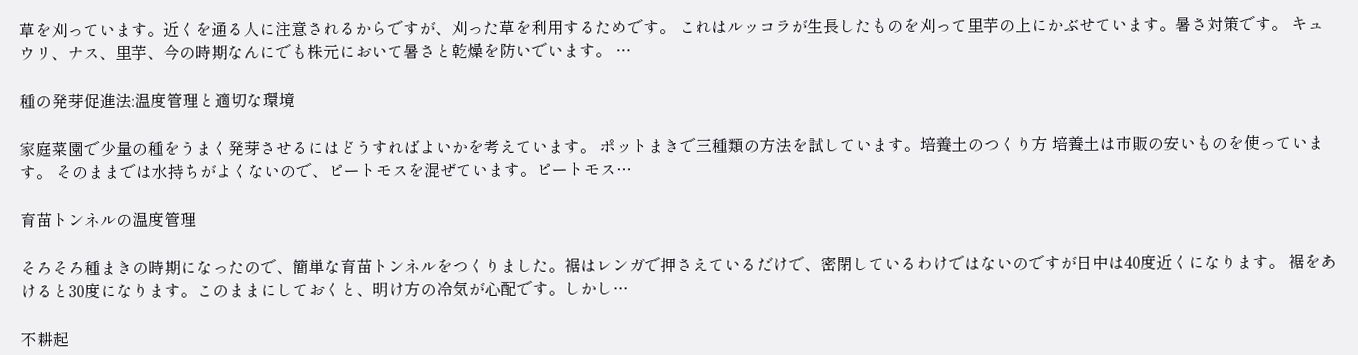草を刈っています。近くを通る人に注意されるからですが、刈った草を利用するためです。 これはルッコラが生長したものを刈って里芋の上にかぶせています。暑さ対策です。 キュウリ、ナス、里芋、今の時期なんにでも株元において暑さと乾燥を防いでいます。 …

種の発芽促進法:温度管理と適切な環境

家庭菜園で少量の種をうまく発芽させるにはどうすればよいかを考えています。 ポットまきで三種類の方法を試しています。培養土のつくり方 培養土は市販の安いものを使っています。 そのままでは水持ちがよくないので、ピートモスを混ぜています。ピートモス…

育苗トンネルの温度管理

そろそろ種まきの時期になったので、簡単な育苗トンネルをつくりました。裾はレンガで押さえているだけで、密閉しているわけではないのですが日中は40度近くになります。 裾をあけると30度になります。このままにしておくと、明け方の冷気が心配です。しかし…

不耕起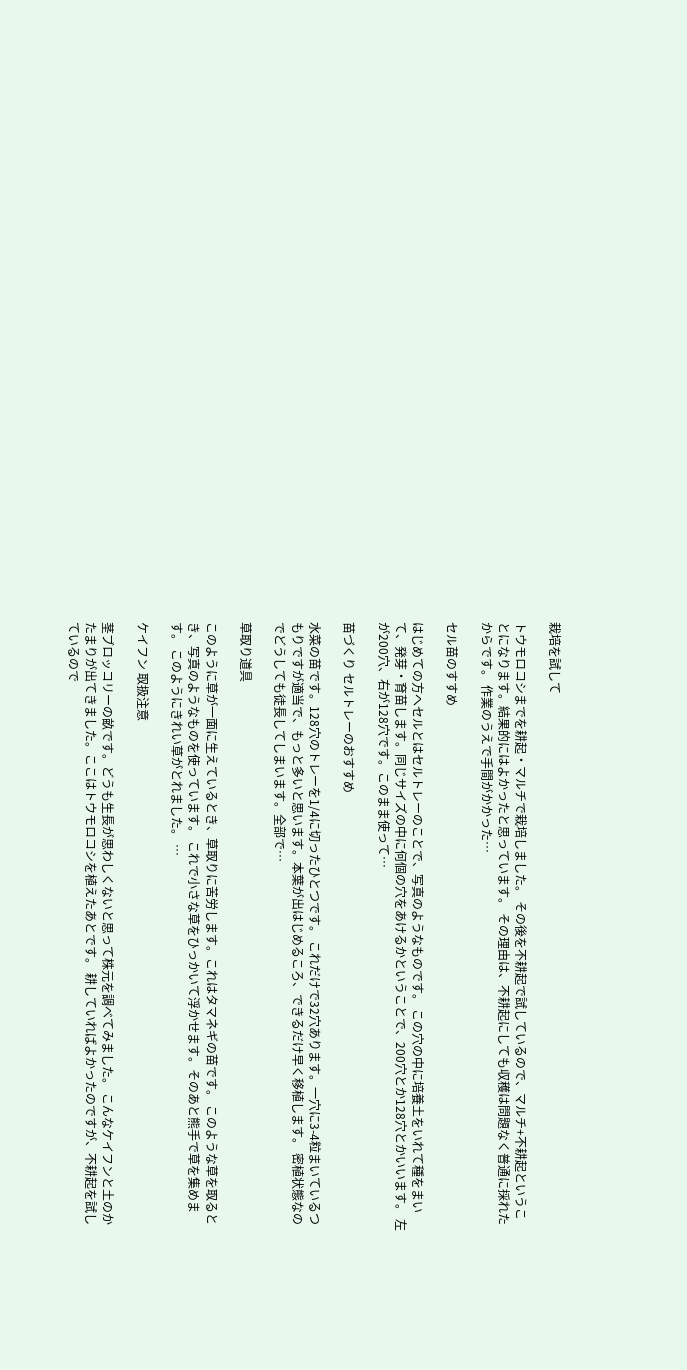栽培を試して

トウモロコシまでを耕起・マルチで栽培しました。 その後を不耕起で試しているので、マルチ+不耕起ということになります。結果的にはよかったと思っています。 その理由は、不耕起にしても収穫は問題なく普通に採れたからです。 作業のうえで手間がかかった…

セル苗のすすめ

はじめての方へセルとはセルトレーのことで、写真のようなものです。 この穴の中に培養土をいれて種をまいて、発芽・育苗します。同じサイズの中に何個の穴をあけるかということで、200穴とか128穴とかいいます。 左が200穴、右が128穴です。このまま使って…

苗づくり セルトレーのおすすめ

水菜の苗です。128穴のトレーを1/4に切ったひとつです。 これだけで32穴あります。一穴に3-4粒まいているつもりですが適当で、もっと多いと思います。本葉が出はじめるころ、できるだけ早く移植します。 密植状態なのでどうしても徒長してしまいます。全部で…

草取り道具

このように草が一面に生えているとき、草取りに苦労します。これはタマネギの苗です。 このような草を取るとき、写真のようなものを使っています。 これで小さな草をひっかいて浮かせます。そのあと熊手で草を集めます。 このようにきれい草がとれました。 …

ケイフン 取扱注意

茎ブロッコリーの畝です。どうも生長が思わしくないと思って株元を調べてみました。 こんなケイフンと土のかたまりが出てきました。ここはトウモロコシを植えたあとです。 耕していればよかったのですが、不耕起を試しているので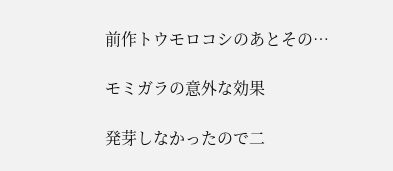前作トウモロコシのあとその…

モミガラの意外な効果

発芽しなかったので二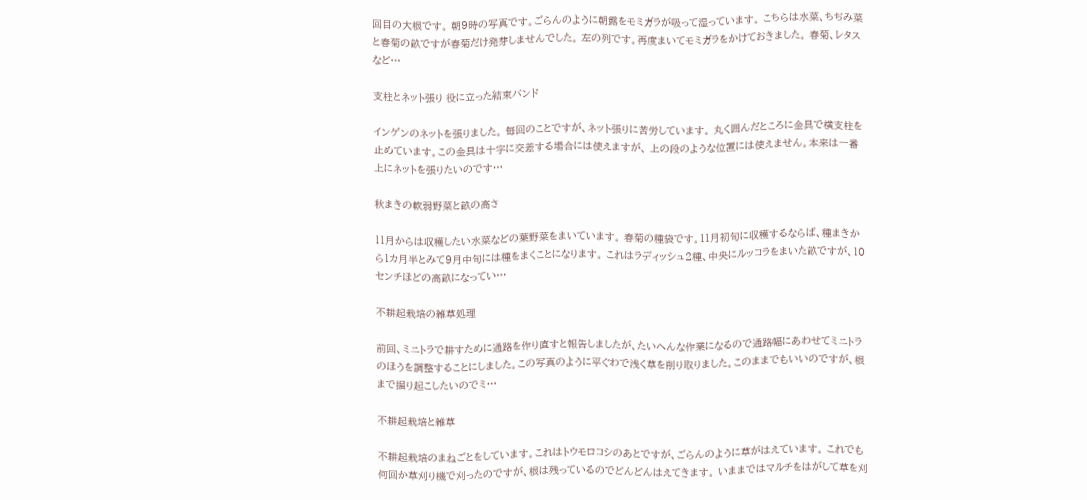回目の大根です。 朝9時の写真です。ごらんのように朝露をモミガラが吸って湿っています。 こちらは水菜、ちぢみ菜と春菊の畝ですが春菊だけ発芽しませんでした。 左の列です。再度まいてモミガラをかけておきました。 春菊、レタスなど…

支柱とネット張り 役に立った結束バンド

インゲンのネットを張りました。 毎回のことですが、ネット張りに苦労しています。 丸く囲んだところに金具で横支柱を止めています。この金具は十字に交差する場合には使えますが、 上の段のような位置には使えません。本来は一番上にネットを張りたいのです…

秋まきの軟弱野菜と畝の高さ

11月からは収穫したい水菜などの葉野菜をまいています。 春菊の種袋です。11月初旬に収穫するならば、種まきから1カ月半とみて9月中旬には種をまくことになります。 これはラディッシュ2種、中央にルッコラをまいた畝ですが、10センチほどの高畝になってい…

不耕起栽培の雑草処理

前回、ミニトラで耕すために通路を作り直すと報告しましたが、たいへんな作業になるので通路幅にあわせてミニトラのほうを調整することにしました。この写真のように平ぐわで浅く草を削り取りました。このままでもいいのですが、根まで掘り起こしたいのでミ…

不耕起栽培と雑草

不耕起栽培のまねごとをしています。これはトウモロコシのあとですが、ごらんのように草がはえています。 これでも何回か草刈り機で刈ったのですが、根は残っているのでどんどんはえてきます。 いままではマルチをはがして草を刈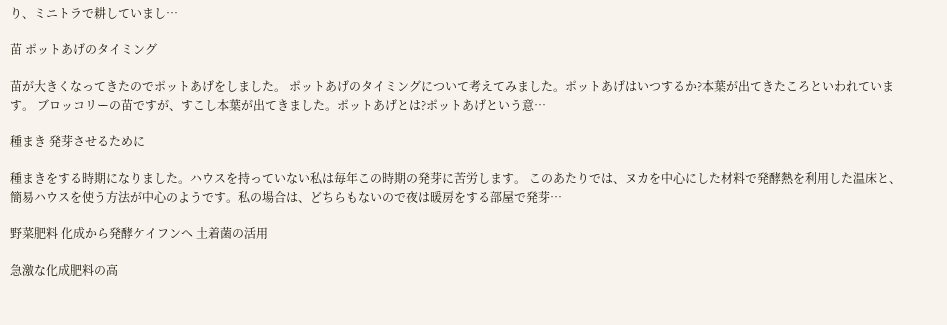り、ミニトラで耕していまし…

苗 ポットあげのタイミング

苗が大きくなってきたのでポットあげをしました。 ポットあげのタイミングについて考えてみました。ポットあげはいつするか?本葉が出てきたころといわれています。 ブロッコリーの苗ですが、すこし本葉が出てきました。ポットあげとは?ポットあげという意…

種まき 発芽させるために

種まきをする時期になりました。ハウスを持っていない私は毎年この時期の発芽に苦労します。 このあたりでは、ヌカを中心にした材料で発酵熱を利用した温床と、簡易ハウスを使う方法が中心のようです。私の場合は、どちらもないので夜は暖房をする部屋で発芽…

野菜肥料 化成から発酵ケイフンへ 土着菌の活用

急激な化成肥料の高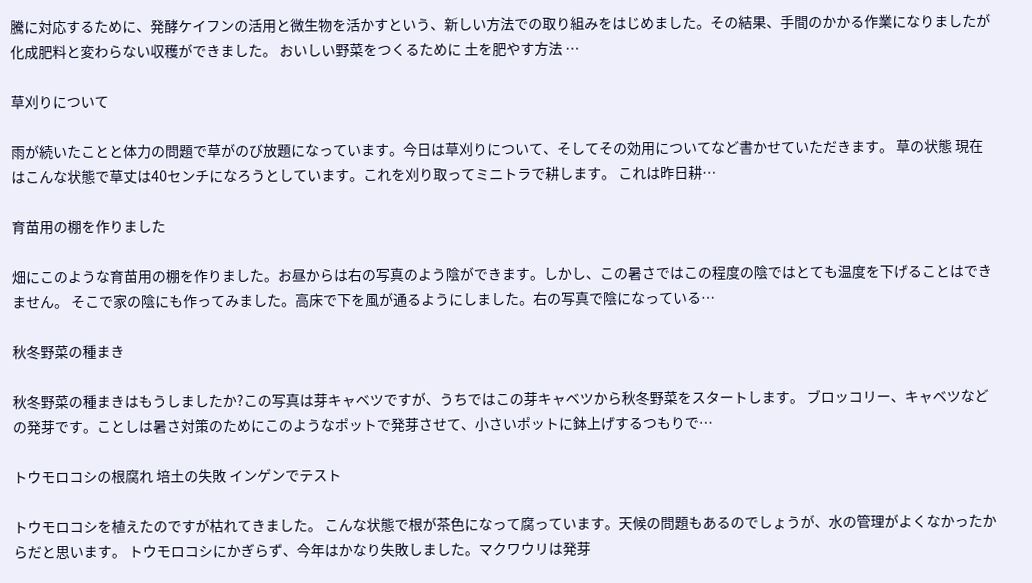騰に対応するために、発酵ケイフンの活用と微生物を活かすという、新しい方法での取り組みをはじめました。その結果、手間のかかる作業になりましたが化成肥料と変わらない収穫ができました。 おいしい野菜をつくるために 土を肥やす方法 …

草刈りについて

雨が続いたことと体力の問題で草がのび放題になっています。今日は草刈りについて、そしてその効用についてなど書かせていただきます。 草の状態 現在はこんな状態で草丈は40センチになろうとしています。これを刈り取ってミニトラで耕します。 これは昨日耕…

育苗用の棚を作りました

畑にこのような育苗用の棚を作りました。お昼からは右の写真のよう陰ができます。しかし、この暑さではこの程度の陰ではとても温度を下げることはできません。 そこで家の陰にも作ってみました。高床で下を風が通るようにしました。右の写真で陰になっている…

秋冬野菜の種まき

秋冬野菜の種まきはもうしましたか?この写真は芽キャベツですが、うちではこの芽キャベツから秋冬野菜をスタートします。 ブロッコリー、キャベツなどの発芽です。ことしは暑さ対策のためにこのようなポットで発芽させて、小さいポットに鉢上げするつもりで…

トウモロコシの根腐れ 培土の失敗 インゲンでテスト

トウモロコシを植えたのですが枯れてきました。 こんな状態で根が茶色になって腐っています。天候の問題もあるのでしょうが、水の管理がよくなかったからだと思います。 トウモロコシにかぎらず、今年はかなり失敗しました。マクワウリは発芽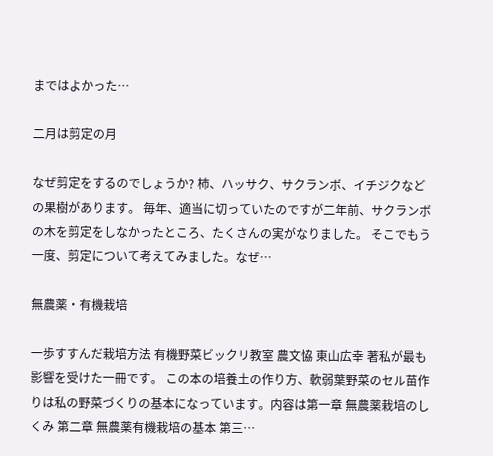まではよかった…

二月は剪定の月

なぜ剪定をするのでしょうか? 柿、ハッサク、サクランボ、イチジクなどの果樹があります。 毎年、適当に切っていたのですが二年前、サクランボの木を剪定をしなかったところ、たくさんの実がなりました。 そこでもう一度、剪定について考えてみました。なぜ…

無農薬・有機栽培

一歩すすんだ栽培方法 有機野菜ビックリ教室 農文恊 東山広幸 著私が最も影響を受けた一冊です。 この本の培養土の作り方、軟弱葉野菜のセル苗作りは私の野菜づくりの基本になっています。内容は第一章 無農薬栽培のしくみ 第二章 無農薬有機栽培の基本 第三…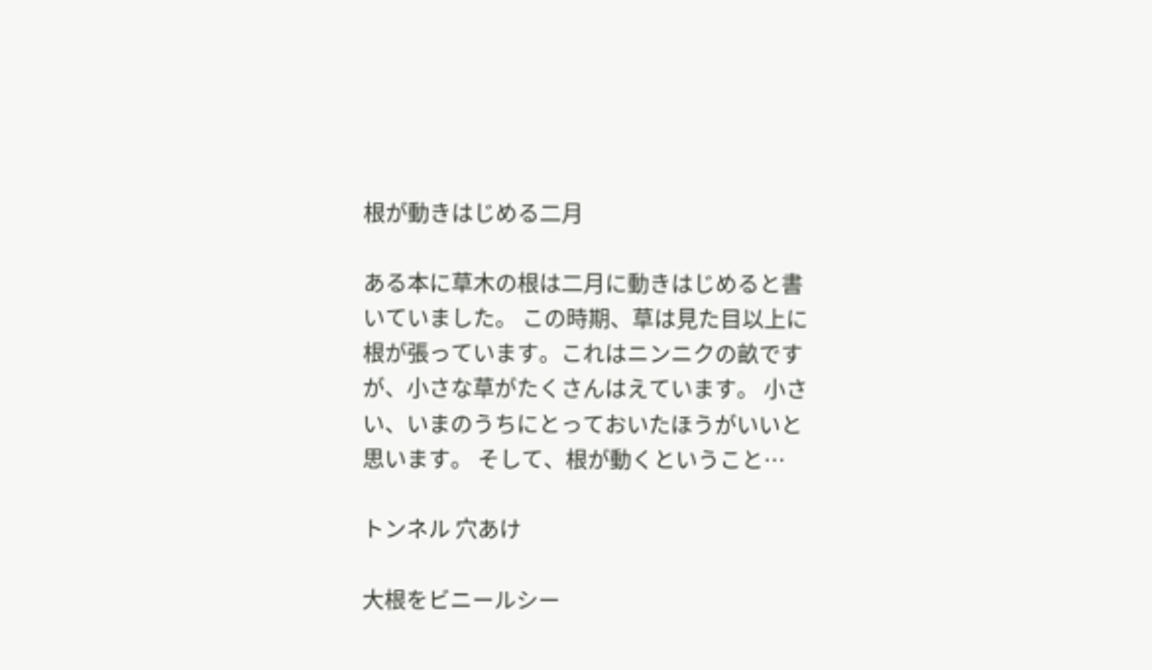根が動きはじめる二月

ある本に草木の根は二月に動きはじめると書いていました。 この時期、草は見た目以上に根が張っています。これはニンニクの畝ですが、小さな草がたくさんはえています。 小さい、いまのうちにとっておいたほうがいいと思います。 そして、根が動くということ…

トンネル 穴あけ

大根をビニールシー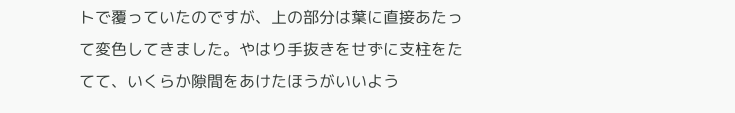トで覆っていたのですが、上の部分は葉に直接あたって変色してきました。やはり手抜きをせずに支柱をたてて、いくらか隙間をあけたほうがいいよう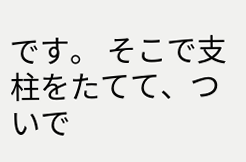です。 そこで支柱をたてて、ついで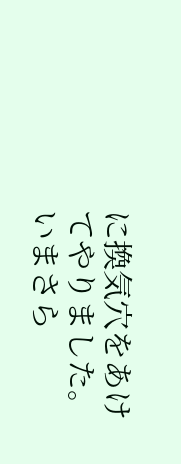に換気穴をあけてやりました。 いまさら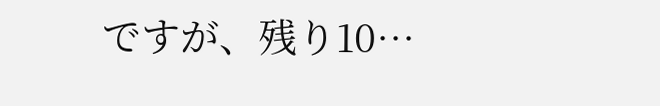ですが、残り10…